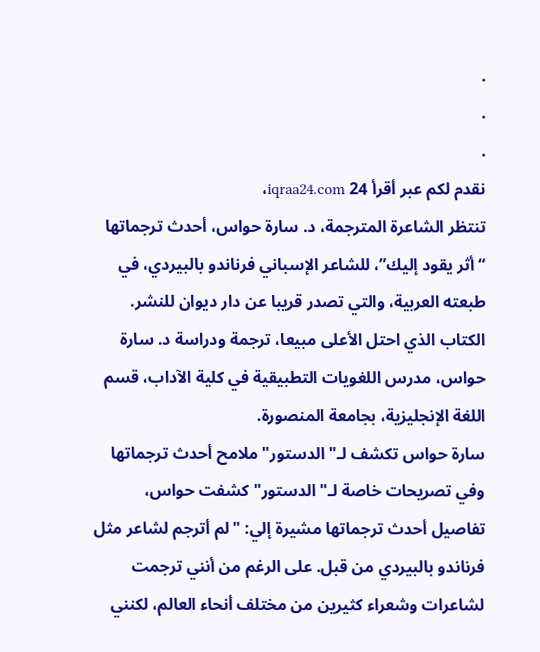.
.
.
نقدم لكم عبر أقرأ 24 iqraa24.com،
تنتظر الشاعرة المترجمة، د. سارة حواس، أحدث ترجماتها “أثر يقود إليك”، للشاعر الإسباني فرناندو بالبيردي، في طبعته العربية، والتي تصدر قريبا عن دار ديوان للنشر.
الكتاب الذي احتل الأعلى مبيعا، ترجمة ودراسة د. سارة حواس، مدرس اللغويات التطبيقية في كلية الآداب، قسم اللغة الإنجليزية، بجامعة المنصورة.
سارة حواس تكشف لـ"الدستور" ملامح أحدث ترجماتها
وفي تصريحات خاصة لـ"الدستور" كشفت حواس، تفاصيل أحدث ترجماتها مشيرة إلي: "لم أترجم لشاعر مثل فرناندو بالبيردي من قبل. على الرغم من أنني ترجمت لشاعرات وشعراء كثيرين من مختلف أنحاء العالم، لكنني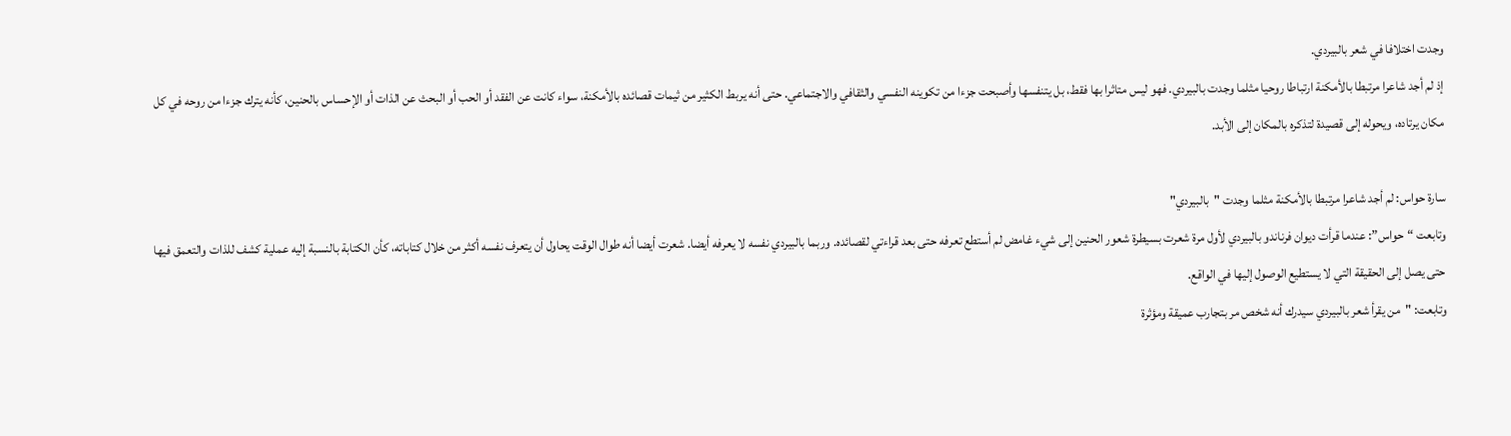وجدت اختلافا في شعر بالبيردي.
إذ لم أجد شاعرا مرتبطا بالأمكنة ارتباطا روحيا مثلما وجدت بالبيردي. فهو ليس متاثرا بها فقط، بل يتنفسها وأصبحت جزءا من تكوينه النفسي والثقافي والاجتماعي. حتى أنه يربط الكثير من ثيمات قصائده بالأمكنة، سواء كانت عن الفقد أو الحب أو البحث عن الذات أو الإحساس بالحنين، كأنه يترك جزءا من روحه في كل مكان يرتاده، ويحوله إلى قصيدة لتذكره بالمكان إلى الأبد.

سارة حواس: لم أجد شاعرا مرتبطا بالأمكنة مثلما وجدت "بالبيردي"
وتابعت “حواس”: عندما قرأت ديوان فرناندو بالبيردي لأول مرة شعرت بسيطرة شعور الحنين إلى شيء غامض لم أستطع تعرفه حتى بعد قراءتي لقصائده. وربما بالبيردي نفسه لا يعرفه أيضا. شعرت أيضا أنه طوال الوقت يحاول أن يتعرف نفسه أكثر من خلال كتاباته، كأن الكتابة بالنسبة إليه عملية كشف للذات والتعمق فيها حتى يصل إلى الحقيقة التي لا يستطيع الوصول إليها في الواقع.
وتابعت: "من يقرأ شعر بالبيردي سيدرك أنه شخص مر بتجارب عميقة ومؤثرة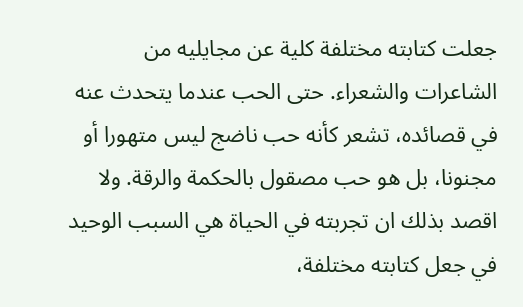جعلت كتابته مختلفة كلية عن مجايليه من الشاعرات والشعراء. حتى الحب عندما يتحدث عنه في قصائده، تشعر كأنه حب ناضج ليس متهورا أو مجنونا، بل هو حب مصقول بالحكمة والرقة. ولا اقصد بذلك ان تجربته في الحياة هي السبب الوحيد في جعل كتابته مختلفة،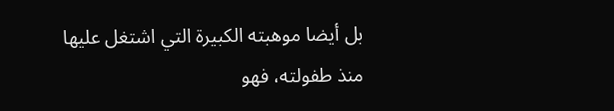بل أيضا موهبته الكبيرة التي اشتغل عليها منذ طفولته، فهو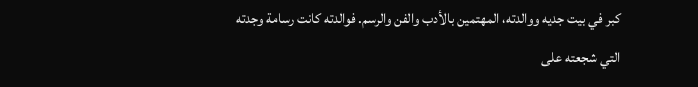كبر في بيت جديه ووالدته، المهتمين بالأدب والفن والرسم. فوالدته كانت رسامة وجدته التي شجعته على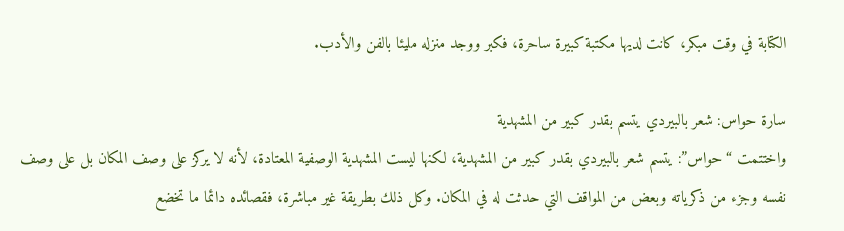الكتابة في وقت مبكر، كانت لديها مكتبة كبيرة ساحرة، فكبر ووجد منزله مليئا بالفن والأدب.

سارة حواس: شعر بالبيردي يتسم بقدر كبير من المشهدية
واختتمت “حواس”: يتسم شعر بالبيردي بقدر كبير من المشهدية، لكنها ليست المشهدية الوصفية المعتادة، لأنه لا يركز على وصف المكان بل على وصف نفسه وجزء من ذكرياته وبعض من المواقف التي حدثت له في المكان. وكل ذلك بطريقة غير مباشرة، فقصائده دائما ما تخضع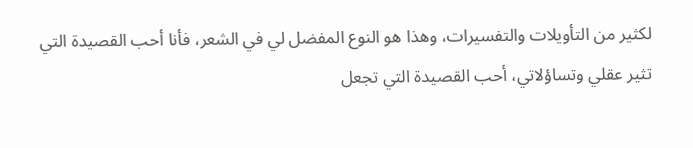لكثير من التأويلات والتفسيرات، وهذا هو النوع المفضل لي في الشعر، فأنا أحب القصيدة التي تثير عقلي وتساؤلاتي، أحب القصيدة التي تجعل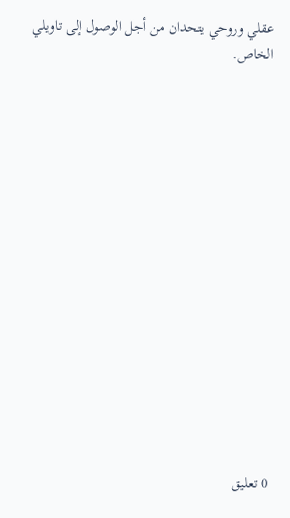عقلي وروحي يتحدان من أجل الوصول إلى تاويلي الخاص.















0 تعليق